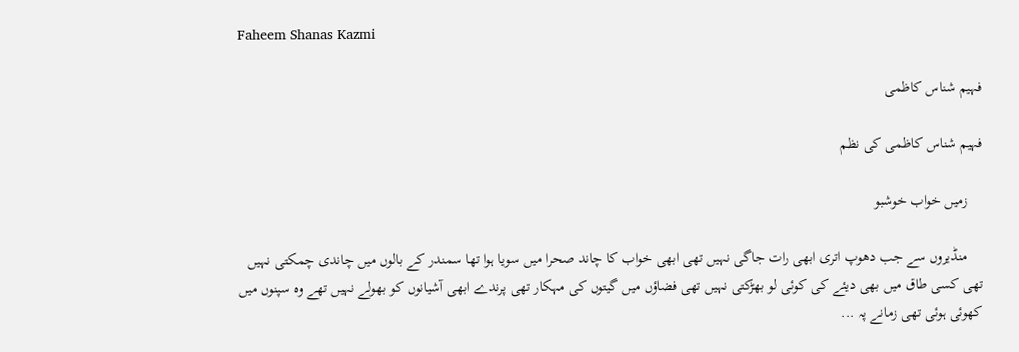Faheem Shanas Kazmi

فہیم شناس کاظمی

فہیم شناس کاظمی کی نظم

    زمیں خواب خوشبو

    منڈیروں سے جب دھوپ اتری ابھی رات جاگی نہیں تھی ابھی خواب کا چاند صحرا میں سویا ہوا تھا سمندر کے بالوں میں چاندی چمکتی نہیں تھی کسی طاق میں بھی دیئے کی کوئی لو بھڑکتی نہیں تھی فضاؤں میں گیتوں کی مہکار تھی پرندے ابھی آشیانوں کو بھولے نہیں تھے وہ سپنوں میں کھوئی ہوئی تھی زمانے پہ ...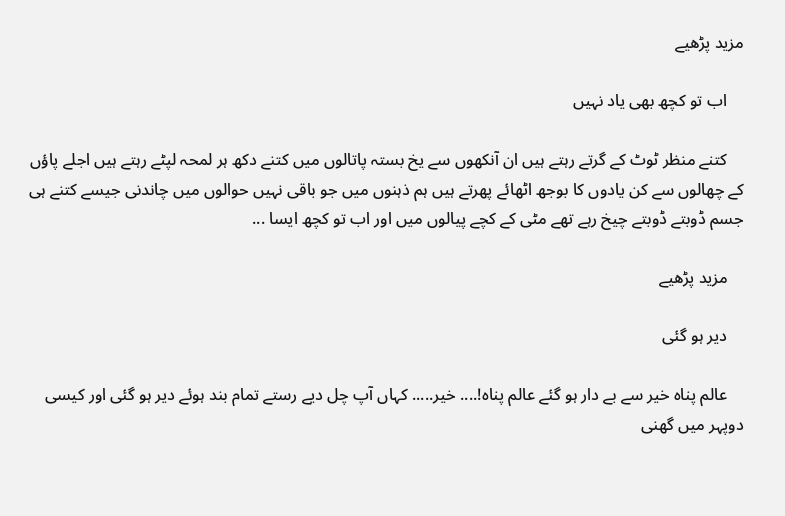مزید پڑھیے

    اب تو کچھ بھی یاد نہیں

    کتنے منظر ٹوٹ کے گرتے رہتے ہیں ان آنکھوں سے یخ بستہ پاتالوں میں کتنے دکھ ہر لمحہ لپٹے رہتے ہیں اجلے پاؤں کے چھالوں سے کن یادوں کا بوجھ اٹھائے پھرتے ہیں ہم ذہنوں میں جو باقی نہیں حوالوں میں چاندنی جیسے کتنے ہی جسم ڈوبتے ڈوبتے چیخ رہے تھے مٹی کے کچے پیالوں میں اور اب تو کچھ ایسا ...

    مزید پڑھیے

    دیر ہو گئی

    عالم پناہ خیر سے بے دار ہو گئے عالم پناہ!.... خیر..... کہاں آپ چل دیے رستے تمام بند ہوئے دیر ہو گئی اور کیسی دوپہر میں گھنی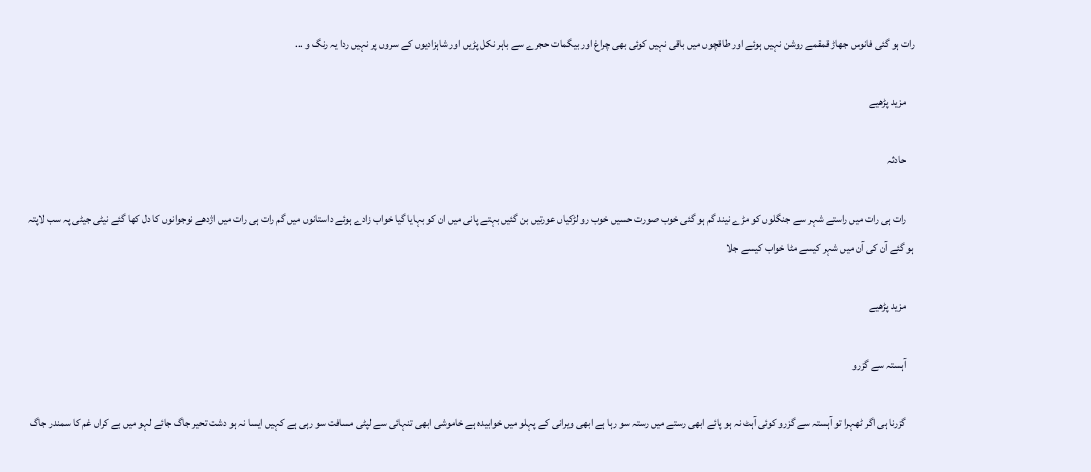رات ہو گئی فانوس جھاڑ قمقمے روشن نہیں ہوئے اور طاقچوں میں باقی نہیں کوئی بھی چراغ اور بیگمات حجرے سے باہر نکل پڑیں اور شاہزادیوں کے سروں پر نہیں ردا یہ رنگ و ...

    مزید پڑھیے

    حادثہ

    رات ہی رات میں راستے شہر سے جنگلوں کو مڑے نیند گم ہو گئی خوب صورت حسیں خوب رو لڑکیاں عورتیں بن گئیں بہتے پانی میں ان کو بہایا گیا خواب زادے ہوئے داستانوں میں گم رات ہی رات میں اژدھے نوجوانوں کا دل کھا گئے نیٹی جیٹی پہ سب لاپتہ ہو گئے آن کی آن میں شہر کیسے مٹا خواب کیسے جلا

    مزید پڑھیے

    آہستہ سے گزرو

    گزرنا ہی اگر ٹھہرا تو آہستہ سے گزرو کوئی آہٹ نہ ہو پائے ابھی رستے میں رستہ سو رہا ہے ابھی ویرانی کے پہلو میں خوابیدہ ہے خاموشی ابھی تنہائی سے لپٹی مسافت سو رہی ہے کہیں ایسا نہ ہو دشت تحیر جاگ جائے لہو میں بے کراں غم کا سمندر جاگ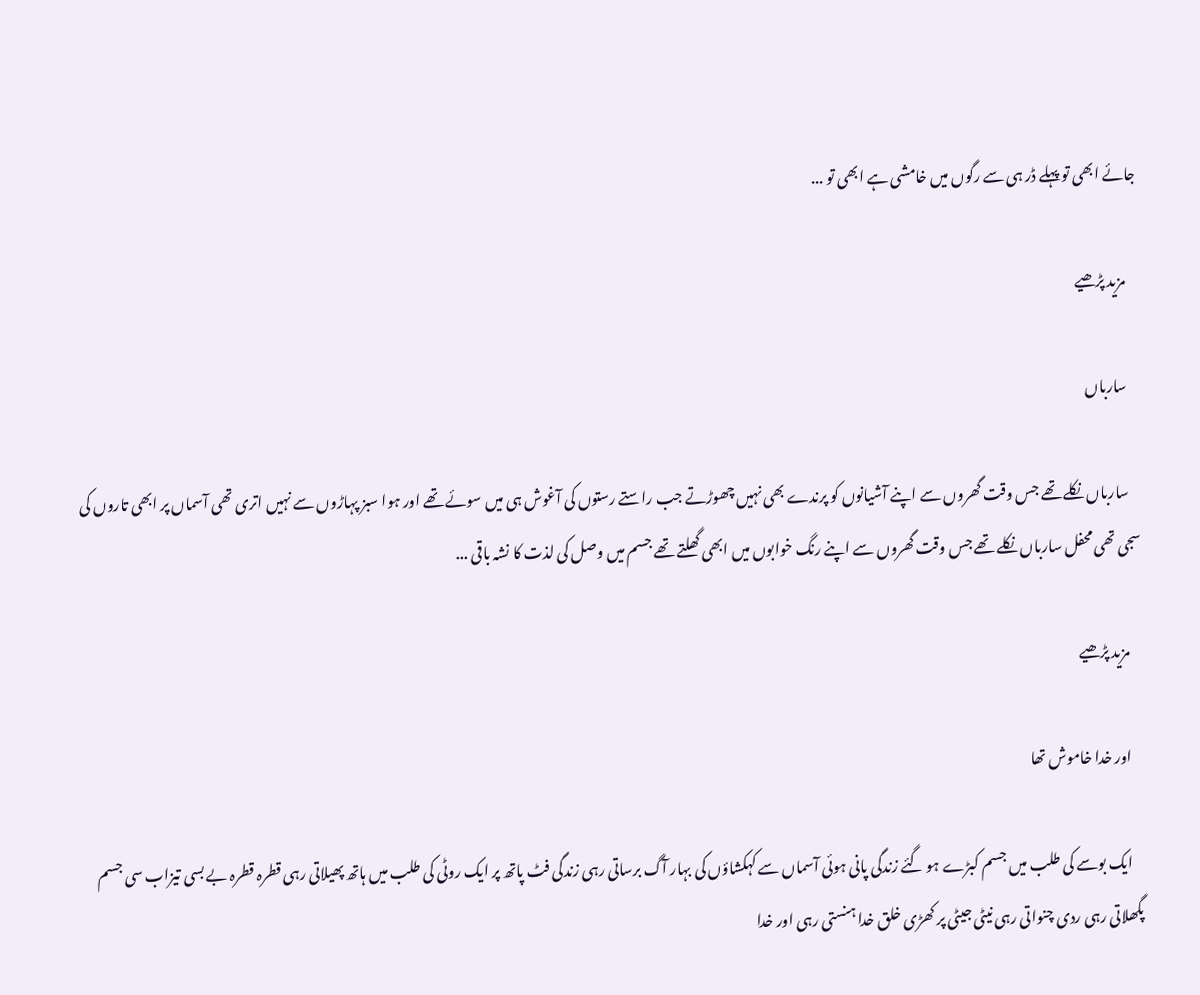جائے ابھی تو پہلے ڈر ہی سے رگوں میں خامشی ہے ابھی تو ...

    مزید پڑھیے

    سارباں

    سارباں نکلے تھے جس وقت گھروں سے اپنے آشیانوں کو پرندے بھی نہیں چھوڑتے جب راستے رستوں کی آغوش ہی میں سوئے تھے اور ہوا سبز پہاڑوں سے نہیں اتری تھی آسماں پر ابھی تاروں کی سجی تھی محفل سارباں نکلے تھے جس وقت گھروں سے اپنے رنگ خوابوں میں ابھی گھلتے تھے جسم میں وصل کی لذت کا نشہ باقی ...

    مزید پڑھیے

    اور خدا خاموش تھا

    ایک بوسے کی طلب میں جسم کبڑے ہو گئے زندگی پانی ہوئی آسماں سے کہکشاؤں کی بہار آگ برساتی رہی زندگی فٹ پاتھ پر ایک روٹی کی طلب میں ہاتھ پھیلاتی رہی قطرہ قطرہ بے بسی تیزاب سی جسم پگھلاتی رہی ردی چنواتی رہی نیٹی جیٹی پر کھڑی خلق خدا ہنستی رہی اور خدا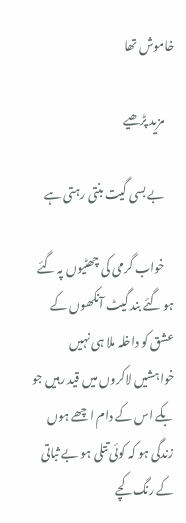خاموش تھا

    مزید پڑھیے

    بے بسی گیت بنتی رہتی ہے

    خواب گرمی کی چھٹیوں پہ گئے ہو گئے بند گیٹ آنکھوں کے عشق کو داخلہ ملا ہی نہیں خواہشیں لاکروں میں قید رہیں جو بکے اس کے دام اچھے ہوں زندگی ہو کہ کوئی تتلی ہو بے ثباتی کے رنگ کچے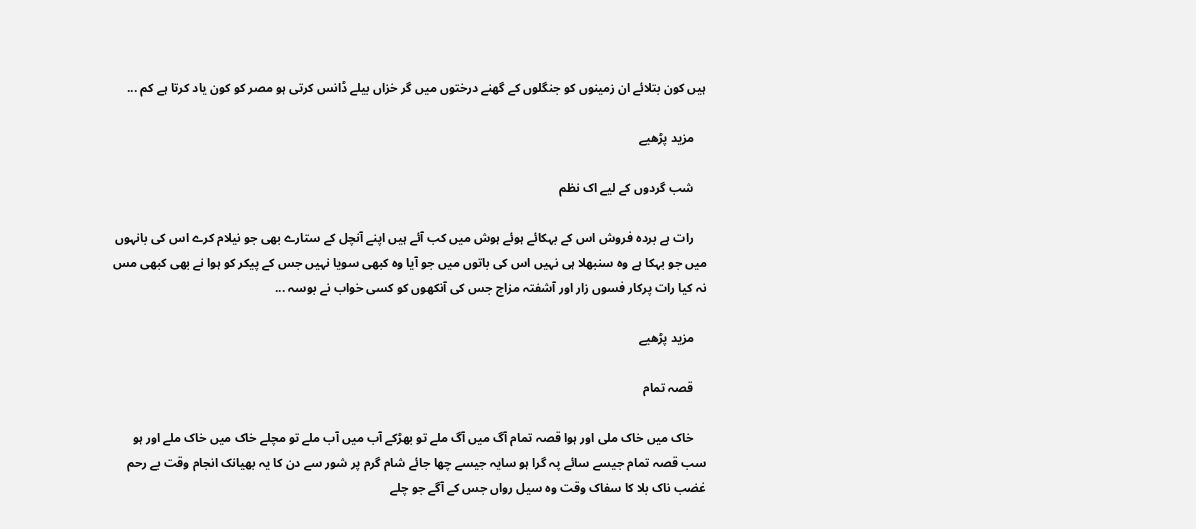ہیں کون بتلائے ان زمینوں کو جنگلوں کے گھنے درختوں میں گر خزاں بیلے ڈانس کرتی ہو مصر کو کون یاد کرتا ہے کم ...

    مزید پڑھیے

    شب گردوں کے لیے اک نظم

    رات ہے بردہ فروش اس کے بہکائے ہوئے ہوش میں کب آئے ہیں اپنے آنچل کے ستارے بھی جو نیلام کرے اس کی بانہوں میں جو بہکا ہے وہ سنبھلا ہی نہیں اس کی باتوں میں جو آیا وہ کبھی سویا نہیں جس کے پیکر کو ہوا نے بھی کبھی مس نہ کیا رات پرکار فسوں زار اور آشفتہ مزاج جس کی آنکھوں کو کسی خواب نے بوسہ ...

    مزید پڑھیے

    قصہ تمام

    خاک میں خاک ملی اور ہوا قصہ تمام آگ میں آگ ملے تو بھڑکے آب میں آب ملے تو مچلے خاک میں خاک ملے اور ہو سب قصہ تمام جیسے سائے پہ گرا ہو سایہ جیسے چھا جائے شام گرم پر شور سے دن کا یہ بھیانک انجام وقت بے رحم غضب ناک بلا کا سفاک وقت وہ سیل رواں جس کے آگے جو چلے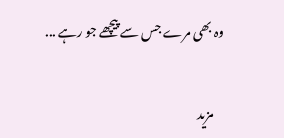وہ بھی مرے جس سے پیچھے جو رہے ...

    مزید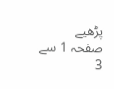پڑھیے
صفحہ 1 سے 3